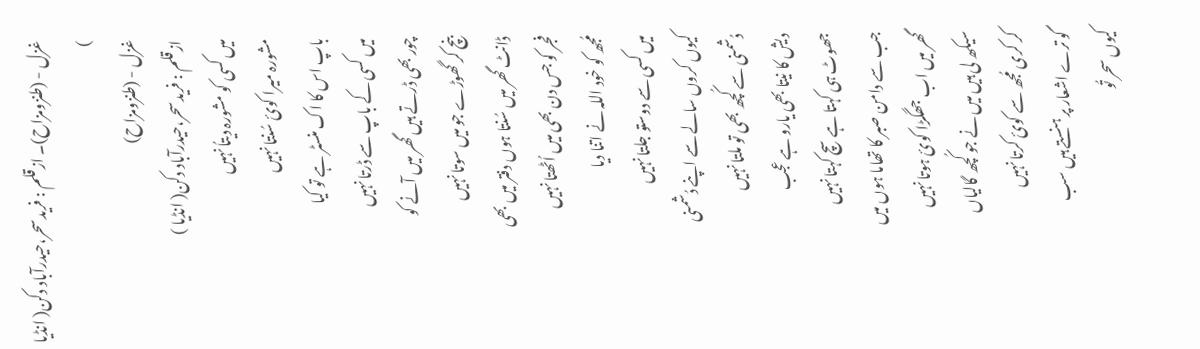غزل - (طنزومزاح)۔ ازقلم : فریدسحر،حیدرآباد دکن( انڈیا )
غزل - (طنزومزاح)
ازقلم : فریدسحر،حیدرآباد دکن( انڈیا )
میں کسی کو مشورہ دیتاُ نہیں
مشورہ میرا کوئ سُنتا نہیں
باپ اس کا اک منسٹر ہے تو کیا
میں کسی کے باپ سے ڈرتا نہیں
چور بھی ڈرتے ہیں گھر میں آنے کو
بنچ کر گھوڑے جو میں سوتا نہیں
ڈانٹ گھر میں سُنتا ہوں دفتر میں بھی
فجر کو جس دن بھی میں اُٹھتا نہیں
مُجھ کو خود اللہ نے اتنا دیا
میں کسی سے دوستو جلتا نہیں
کیوں کروں سالے سے اپنے دُشمنی
دُشمنی سے کُچھ بھی تو ملتا نہیں
دیش کا نیتا بھی یارو ہے عجب
جھوٹ ہی کہتا ہے سچ کہتا نہیں
جب سے دامن صبر کا تھاما ہوں میں
گھر میں اب جھگڑا کوئ ہوتا نہیں
سیکھ لی ہیں میں نے جو کُچھ گالیاں
کر کری مُجھ سے کوئ کرتا نہیں
گو ترے اشعار پر ہنستے ہیں سب
کیوں سحر تُو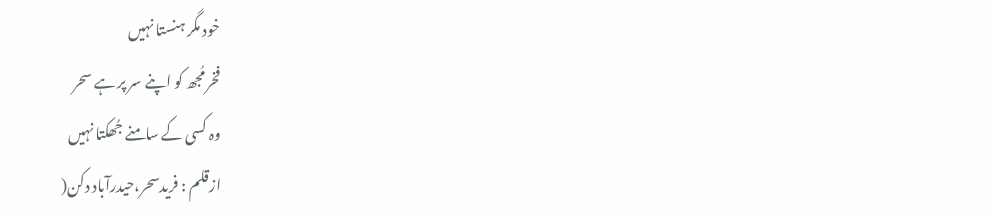خود مگر ہنستا نہیں
فخر مُجھ کو اپنے سر پر ہے سحر
وہ کسی کے سامنے جُھکتا نہیں
ازقلم : فریدسحر،حیدرآباد دکن(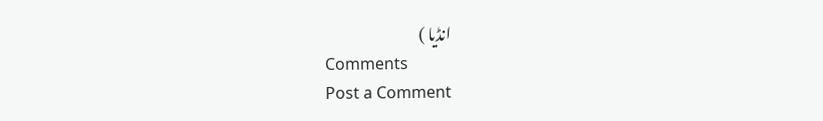انڈیا )
Comments
Post a Comment